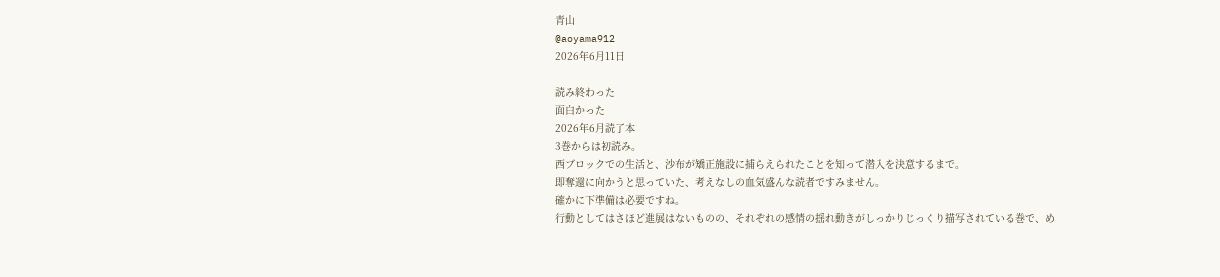青山
@aoyama912
2026年6月11日

読み終わった
面白かった
2026年6月読了本
3巻からは初読み。
西ブロックでの生活と、沙布が矯正施設に捕らえられたことを知って潜入を決意するまで。
即奪還に向かうと思っていた、考えなしの血気盛んな読者ですみません。
確かに下準備は必要ですね。
行動としてはさほど進展はないものの、それぞれの感情の揺れ動きがしっかりじっくり描写されている巻で、め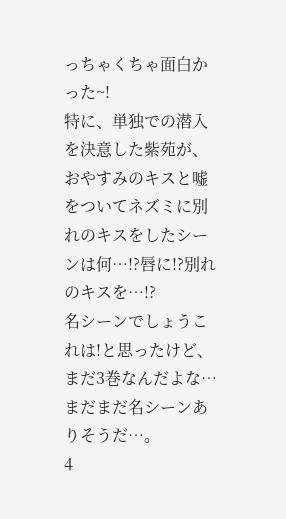っちゃくちゃ面白かった~!
特に、単独での潜入を決意した紫苑が、おやすみのキスと嘘をついてネズミに別れのキスをしたシーンは何…!?唇に!?別れのキスを…!?
名シーンでしょうこれは!と思ったけど、まだ3巻なんだよな…まだまだ名シーンありそうだ…。
4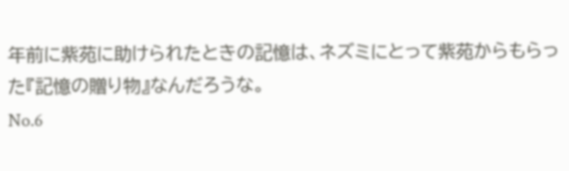年前に紫苑に助けられたときの記憶は、ネズミにとって紫苑からもらった『記憶の贈り物』なんだろうな。
No.6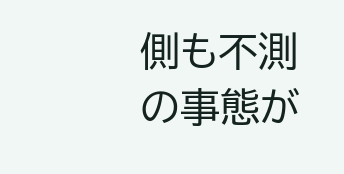側も不測の事態が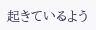起きているよう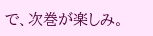で、次巻が楽しみ。